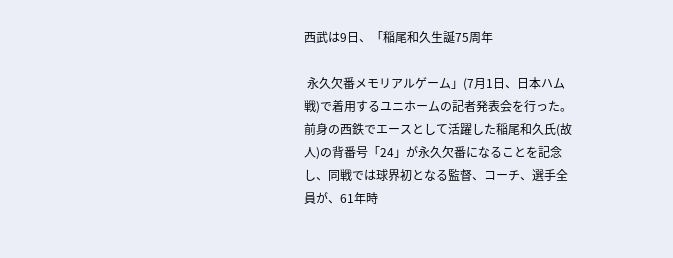西武は9日、「稲尾和久生誕75周年

 永久欠番メモリアルゲーム」(7月1日、日本ハム戦)で着用するユニホームの記者発表会を行った。前身の西鉄でエースとして活躍した稲尾和久氏(故人)の背番号「24」が永久欠番になることを記念し、同戦では球界初となる監督、コーチ、選手全員が、61年時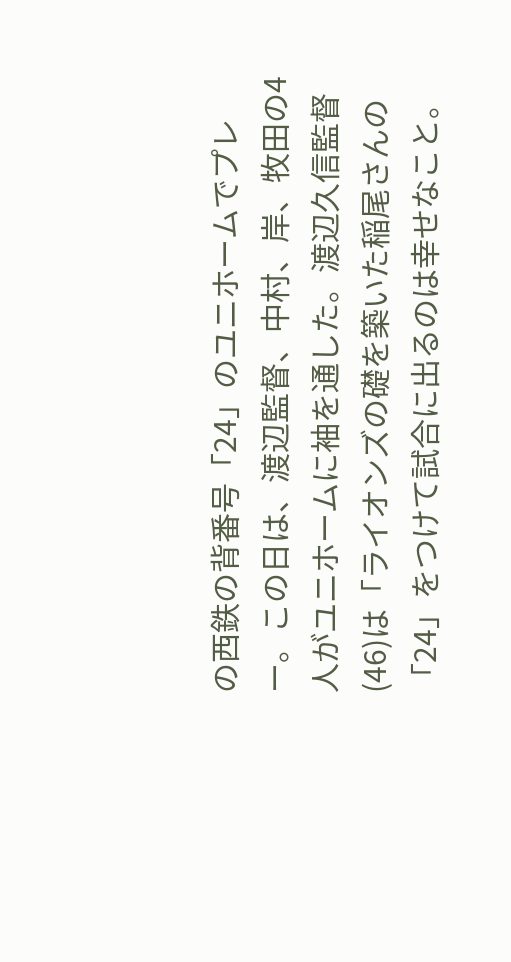の西鉄の背番号「24」のユニホームでプレー。この日は、渡辺監督、中村、岸、牧田の4人がユニホームに袖を通した。渡辺久信監督(46)は「ライオンズの礎を築いた稲尾さんの「24」をつけて試合に出るのは幸せなこと。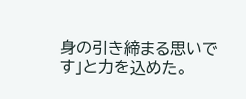身の引き締まる思いです」と力を込めた。